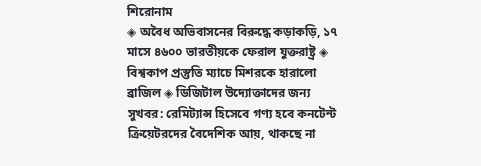শিরোনাম
◈ অবৈধ অভিবাসনের বিরুদ্ধে কড়াকড়ি, ১৭ মাসে ৪৬০০ ভারতীয়কে ফেরাল যুক্তরাষ্ট্র ◈ বিশ্বকাপ প্রস্তুতি ম্যাচে মিশরকে হারালো ব্রাজিল ◈ ডিজিটাল উদ্যোক্তাদের জন্য সুখবর: রেমিট্যান্স হিসেবে গণ্য হবে কনটেন্ট ক্রিয়েটরদের বৈদেশিক আয়, থাকছে না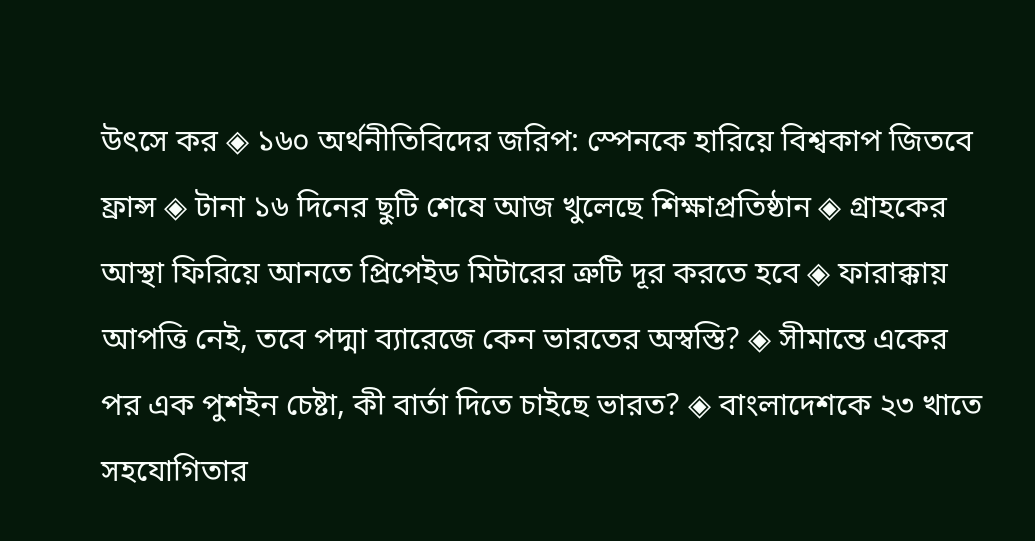উৎসে কর ◈ ১৬০ অর্থনীতিবিদের জরিপ: স্পেনকে হারিয়ে বিশ্বকাপ জিতবে ফ্রান্স ◈ টানা ১৬ দিনের ছুটি শেষে আজ খুলেছে শিক্ষাপ্রতিষ্ঠান ◈ গ্রাহকের আস্থা ফিরিয়ে আনতে প্রিপেইড মিটারের ত্রুটি দূর করতে হবে ◈ ফারাক্কায় আপত্তি নেই, তবে পদ্মা ব্যারেজে কেন ভারতের অস্বস্তি? ◈ সীমান্তে একের পর এক পুশইন চেষ্টা, কী বার্তা দিতে চাইছে ভারত? ◈ বাংলাদেশকে ২৩ খাতে সহযোগিতার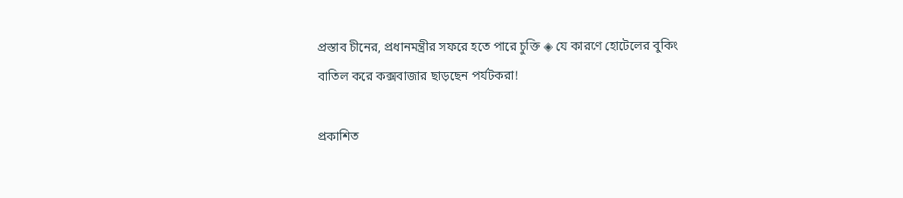প্রস্তাব চীনের, প্রধানমন্ত্রীর সফরে হতে পারে চুক্তি ◈ যে কারণে হোটেলের বুকিং বাতিল করে কক্সবাজার ছাড়ছেন পর্যটকরা!

প্রকাশিত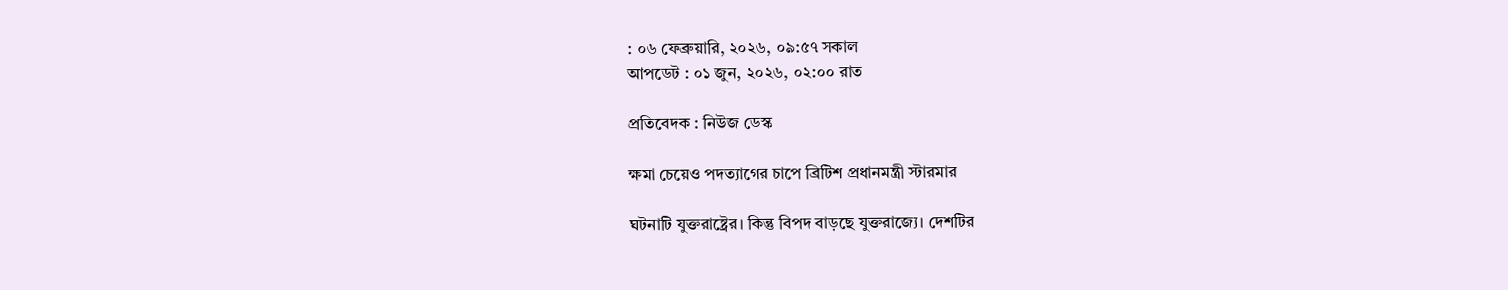: ০৬ ফেব্রুয়ারি, ২০২৬, ০৯:৫৭ সকাল
আপডেট : ০১ জুন, ২০২৬, ০২:০০ রাত

প্রতিবেদক : নিউজ ডেস্ক

ক্ষমা চেয়েও পদত্যাগের চাপে ব্রিটিশ প্রধানমন্ত্রী স্টারমার

ঘটনাটি যুক্তরাষ্ট্রের। কিন্তু বিপদ বাড়ছে যুক্তরাজ্যে। দেশটির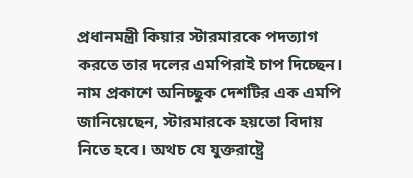প্রধানমন্ত্রী কিয়ার স্টারমারকে পদত্যাগ করতে তার দলের এমপিরাই চাপ দিচ্ছেন। নাম প্রকাশে অনিচ্ছুক দেশটির এক এমপি জানিয়েছেন, স্টারমারকে হয়তো বিদায় নিতে হবে। অথচ যে যুক্তরাষ্ট্রে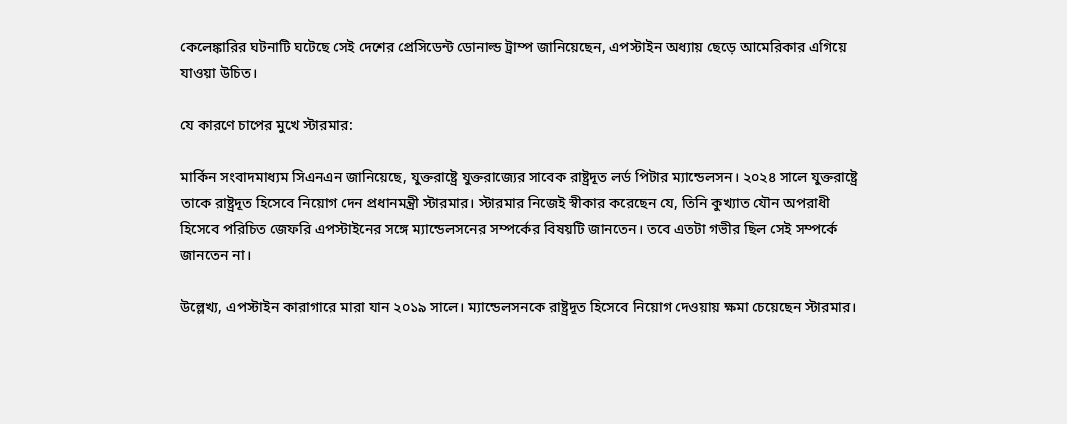কেলেঙ্কারির ঘটনাটি ঘটেছে সেই দেশের প্রেসিডেন্ট ডোনাল্ড ট্রাম্প জানিয়েছেন, এপস্টাইন অধ্যায় ছেড়ে আমেরিকার এগিয়ে যাওয়া উচিত।

যে কারণে চাপের মুখে স্টারমার:

মার্কিন সংবাদমাধ্যম সিএনএন জানিয়েছে, যুক্তরাষ্ট্রে যুক্তরাজ্যের সাবেক রাষ্ট্রদূত লর্ড পিটার ম্যান্ডেলসন। ২০২৪ সালে যুক্তরাষ্ট্রে তাকে রাষ্ট্রদূত হিসেবে নিয়োগ দেন প্রধানমন্ত্রী স্টারমার। স্টারমার নিজেই স্বীকার করেছেন যে, তিনি কুখ্যাত যৌন অপরাধী হিসেবে পরিচিত জেফরি এপস্টাইনের সঙ্গে ম্যান্ডেলসনের সম্পর্কের বিষয়টি জানতেন। তবে এতটা গভীর ছিল সেই সম্পর্কে জানতেন না।

উল্লেখ্য, এপস্টাইন কারাগারে মারা যান ২০১৯ সালে। ম্যান্ডেলসনকে রাষ্ট্রদূত হিসেবে নিয়োগ দেওয়ায় ক্ষমা চেয়েছেন স্টারমার।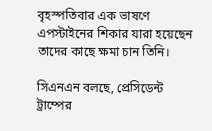বৃহস্পতিবার এক ভাষণে এপস্টাইনের শিকার যারা হয়েছেন তাদের কাছে ক্ষমা চান তিনি।

সিএনএন বলছে, প্রেসিডেন্ট ট্রাম্পের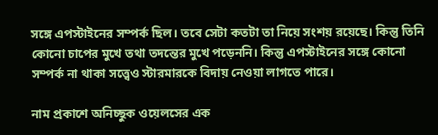সঙ্গে এপস্টাইনের সম্পর্ক ছিল। তবে সেটা কতটা তা নিয়ে সংশয় রয়েছে। কিন্তু তিনি কোনো চাপের মুখে তথা তদন্তের মুখে পড়েননি। কিন্তু এপস্টাইনের সঙ্গে কোনো সম্পর্ক না থাকা সত্ত্বেও স্টারমারকে বিদায় নেওয়া লাগতে পারে।

নাম প্রকাশে অনিচ্ছুক ওয়েলসের এক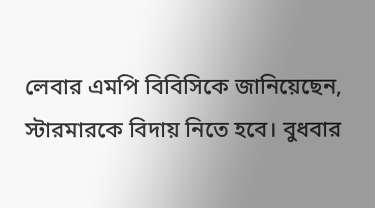লেবার এমপি বিবিসিকে জানিয়েছেন, স্টারমারকে বিদায় নিতে হবে। বুধবার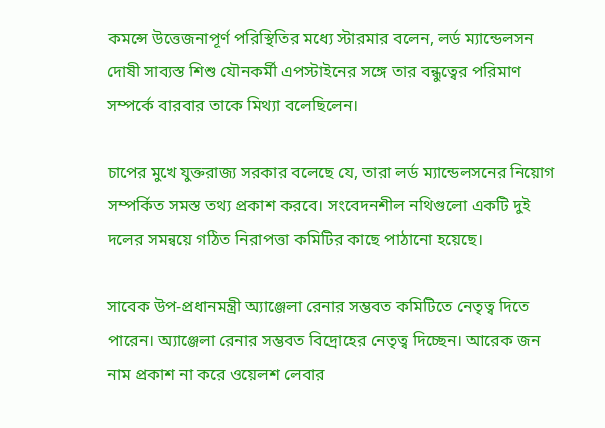কমন্সে উত্তেজনাপূর্ণ পরিস্থিতির মধ্যে স্টারমার বলেন, লর্ড ম্যান্ডেলসন দোষী সাব্যস্ত শিশু যৌনকর্মী এপস্টাইনের সঙ্গে তার বন্ধুত্বের পরিমাণ সম্পর্কে বারবার তাকে মিথ্যা বলেছিলেন।

চাপের মুখে যুক্তরাজ্য সরকার বলেছে যে, তারা লর্ড ম্যান্ডেলসনের নিয়োগ সম্পর্কিত সমস্ত তথ্য প্রকাশ করবে। সংবেদনশীল নথিগুলো একটি দুই দলের সমন্বয়ে গঠিত নিরাপত্তা কমিটির কাছে পাঠানো হয়েছে।

সাবেক উপ-প্রধানমন্ত্রী অ্যাঞ্জেলা রেনার সম্ভবত কমিটিতে নেতৃত্ব দিতে পারেন। অ্যাঞ্জেলা রেনার সম্ভবত বিদ্রোহের নেতৃত্ব দিচ্ছেন। আরেক জন নাম প্রকাশ না করে ওয়েলশ লেবার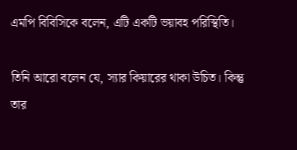এমপি বিবিসিকে বলেন, এটি একটি ভয়াবহ পরিস্থিতি।

তিনি আরো বলেন যে, স্যার কিয়ারের থাকা উচিত। কিন্তু তার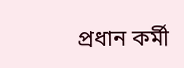প্রধান কর্মী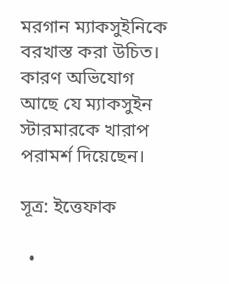মরগান ম্যাকসুইনিকে বরখাস্ত করা উচিত। কারণ অভিযোগ আছে যে ম্যাকসুইন স্টারমারকে খারাপ পরামর্শ দিয়েছেন।

সূত্র: ইত্তেফাক

  •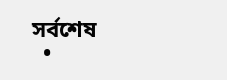সর্বশেষ
  •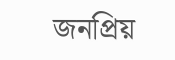জনপ্রিয়